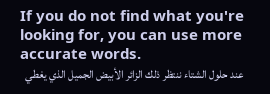If you do not find what you're looking for, you can use more accurate words.
عند حلول الشتاء ننتظر ذلك الزائر الأبيض الجميل الذي يغطي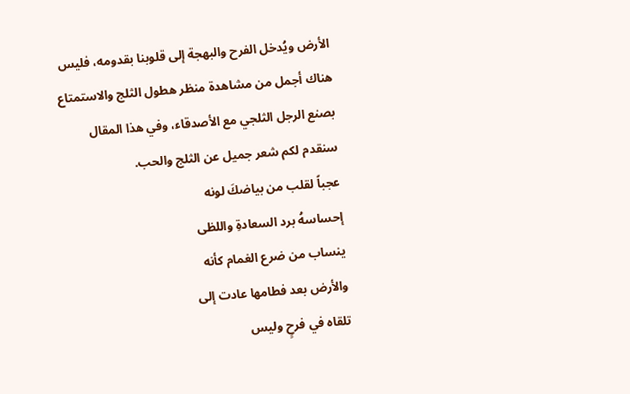الأرض ويُدخل الفرح والبهجة إلى قلوبنا بقدومه، فليس هناك أجمل من مشاهدة منظر هطول الثلج والاستمتاع بصنع الرجل الثلجي مع الأصدقاء، وفي هذا المقال سنقدم لكم شعر جميل عن الثلج والحب.
عجباً لقلب من بياضكَ لونه
إحساسهُ برد السعادةِ واللظى
ينساب من ضرع الغمام كأنه
والأرض بعد فطامها عادت إلى
تلقاه في فرحٍ وليس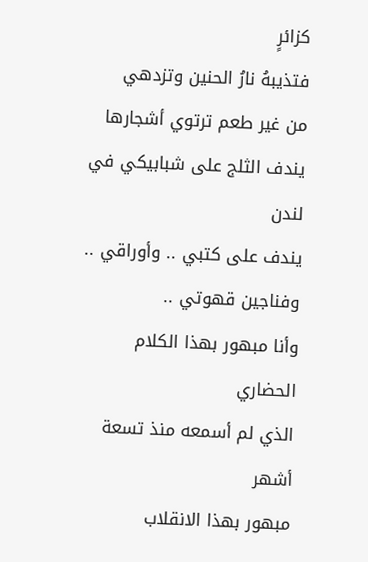كزائرٍ
فتذيبهُ نارُ الحنين وتزدهي
من غير طعم ترتوي أشجارها
يندف الثلج على شبابيكي في لندن
يندف على كتبي .. وأوراقي .. وفناجين قهوتي ..
وأنا مبهور بهذا الكلام الحضاري
الذي لم أسمعه منذ تسعة أشهر
مبهور بهذا الانقلاب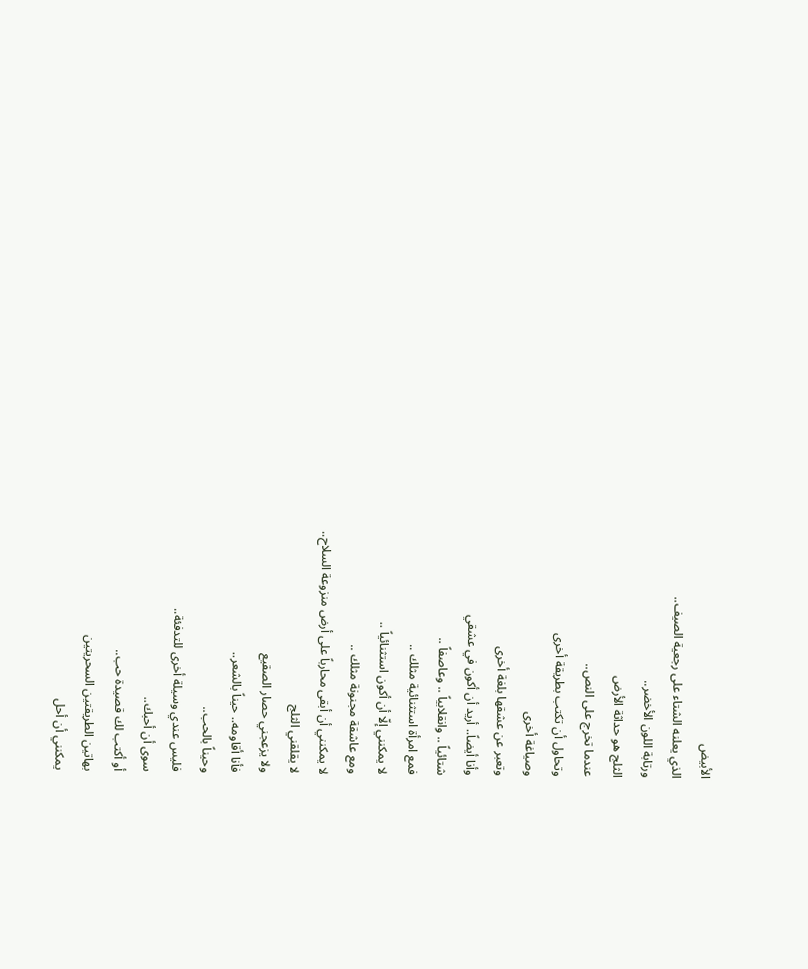الأبيض
الذي يعلنه الشتاء على رجعية الصيف..
ورتابة اللون الأخضر..
الثلج هو حداثة الأرض
عندما تخرج على النص..
وتحاول أن تكتب بطريقة أخرى
وصياغة أخرى
وتعبر عن عشقها بلغة أخرى
وأنا أيضاً.. أريد أن أكون في عشقي
شتائياً .. وانقلابياً .. وعاصفاً ..
فمع امرأة استثنائية مثلك ..
لا يمكنني إلّا أن أكون استثنائياً ..
ومع عاشقة مجنونة مثلك ..
لا يمكنني أن أبقى محارباً على أرض منزوعة السلاح..
لا يقلقني الثلج
ولا يزعجني حصار الصقيع
فأنا أقاومه.. حيناً بالشعر..
وحيناً بالحب..
فليس عندي وسيلة أخرى للتدفئة..
سوى أن أحبك..
أو أكتب لك قصيدة حب..
بهاتين الطريقتين السحريتين
يمكنني أن أحل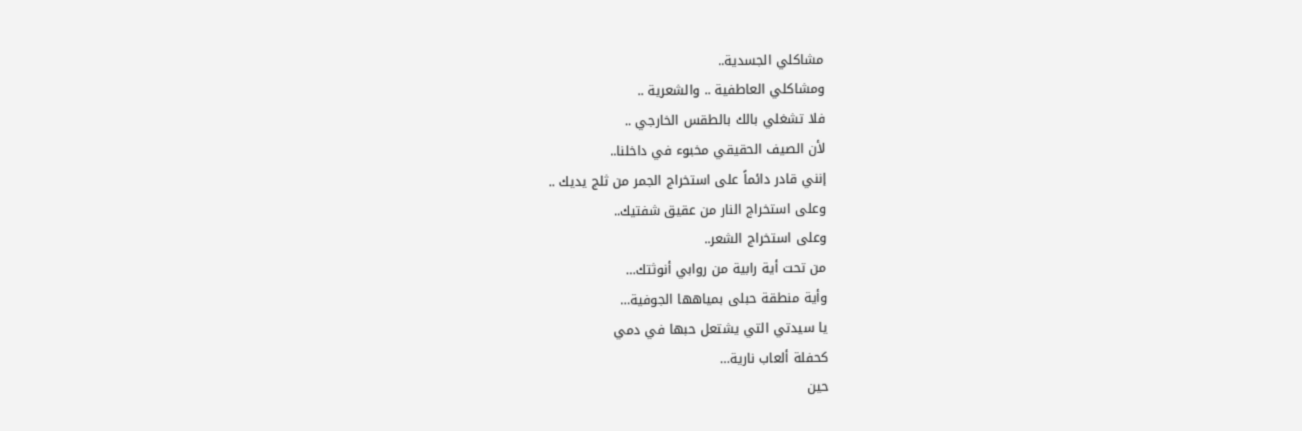مشاكلي الجسدية..
ومشاكلي العاطفية .. والشعرية ..
فلا تشغلي بالك بالطقس الخارجي ..
لأن الصيف الحقيقي مخبوء في داخلنا..
إنني قادر دائماً على استخراج الجمر من ثلج يديك ..
وعلى استخراج النار من عقيق شفتيك..
وعلى استخراج الشعر..
من تحت أية رابية من روابي أنوثتك…
وأية منطقة حبلى بمياهها الجوفية…
يا سيدتي التي يشتعل حبها في دمي
كحفلة ألعاب نارية…
حين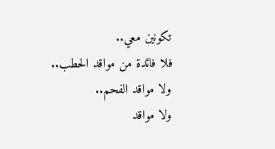تكونين معي..
فلا فائدة من مواقد الحطب..
ولا مواقد الفحم..
ولا مواقد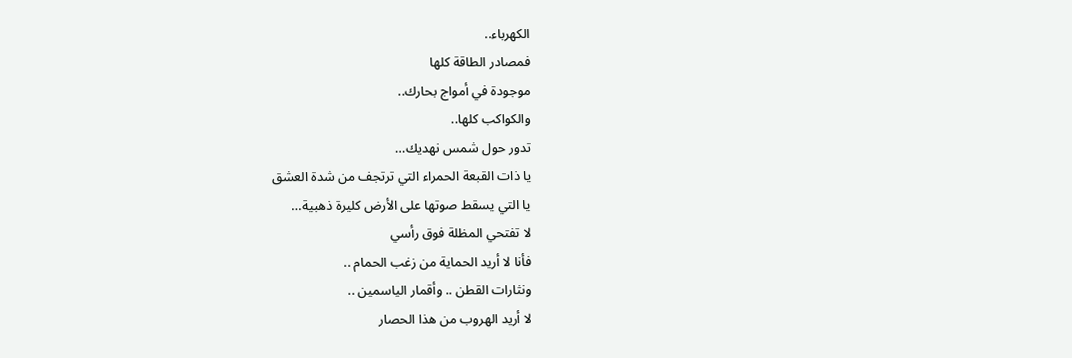الكهرباء..
فمصادر الطاقة كلها
موجودة في أمواج بحارك..
والكواكب كلها..
تدور حول شمس نهديك…
يا ذات القبعة الحمراء التي ترتجف من شدة العشق
يا التي يسقط صوتها على الأرض كليرة ذهبية…
لا تفتحي المظلة فوق رأسي
فأنا لا أريد الحماية من زغب الحمام ..
ونثارات القطن .. وأقمار الياسمين ..
لا أريد الهروب من هذا الحصار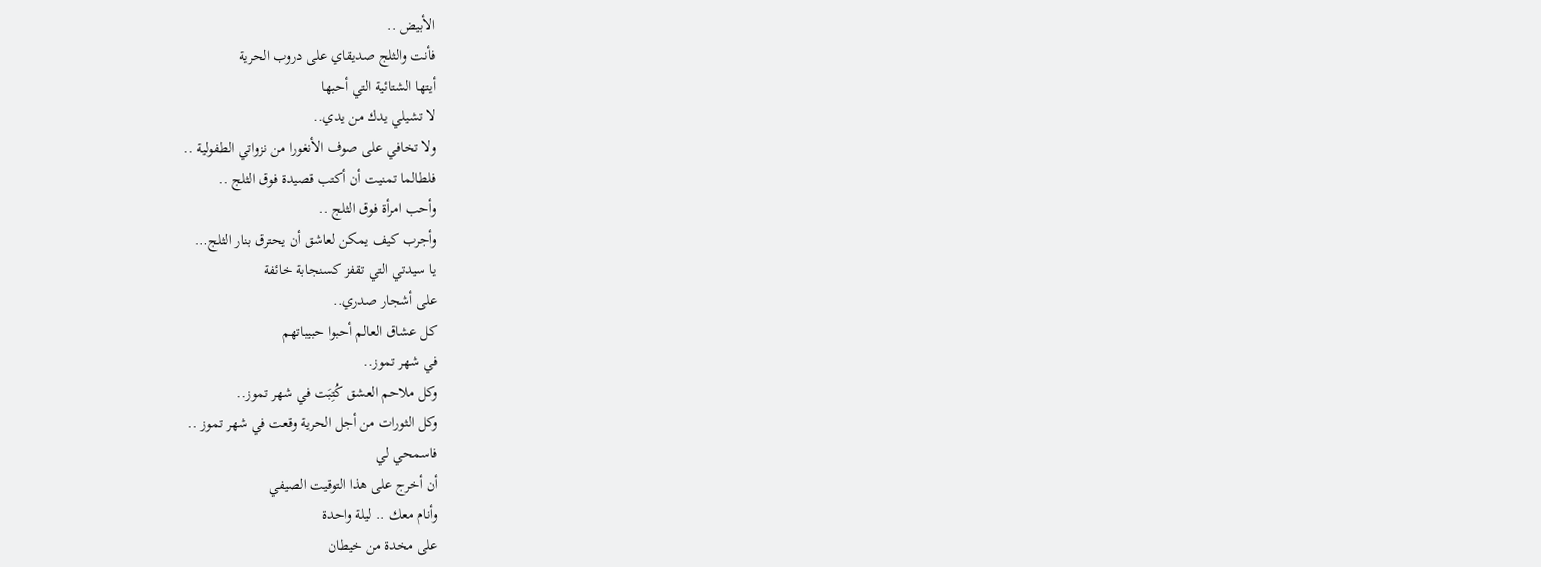الأبيض ..
فأنت والثلج صديقاي على دروب الحرية
أيتها الشتائية التي أحبها
لا تشيلي يدك من يدي..
ولا تخافي على صوف الأنغورا من نزواتي الطفولية ..
فلطالما تمنيت أن أكتب قصيدة فوق الثلج ..
وأحب امرأة فوق الثلج ..
وأجرب كيف يمكن لعاشق أن يحترق بنار الثلج…
يا سيدتي التي تقفز كسنجابة خائفة
على أشجار صدري..
كل عشاق العالم أحبوا حبيباتهم
في شهر تموز..
وكل ملاحم العشق كُتِبَت في شهر تموز..
وكل الثورات من أجل الحرية وقعت في شهر تموز ..
فاسمحي لي
أن أخرج على هذا التوقيت الصيفي
وأنام معك .. ليلة واحدة
على مخدة من خيطان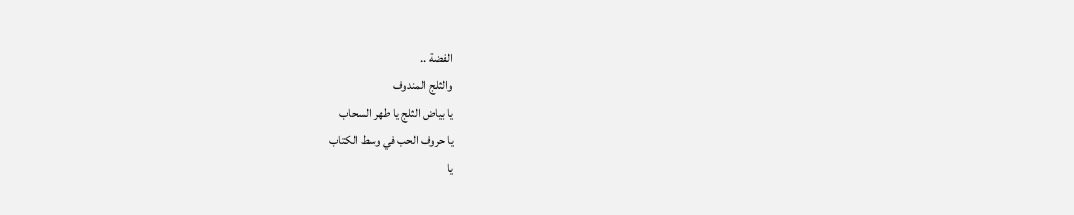الفضة ..
والثلج المندوف
يا بياض الثلج يا طهر السحاب
يا حروف الحب في وسط الكتاب
يا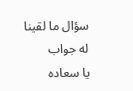سؤال ما لقينا له جواب
يا سعاده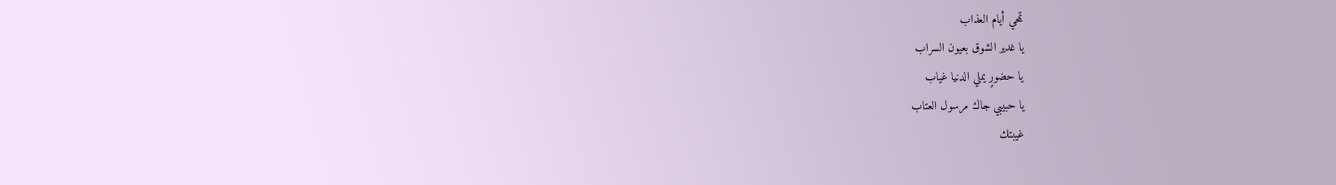تمحي أيام العذاب
يا غدير الشوق بعيون السراب
يا حضورٍ يملي الدنيا غياب
يا حبيبي جاك مرسول العتاب
غيبتك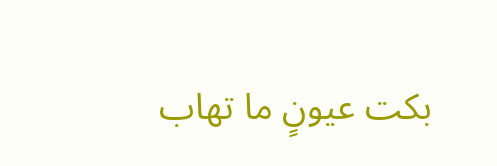بكت عيونٍ ما تهاب